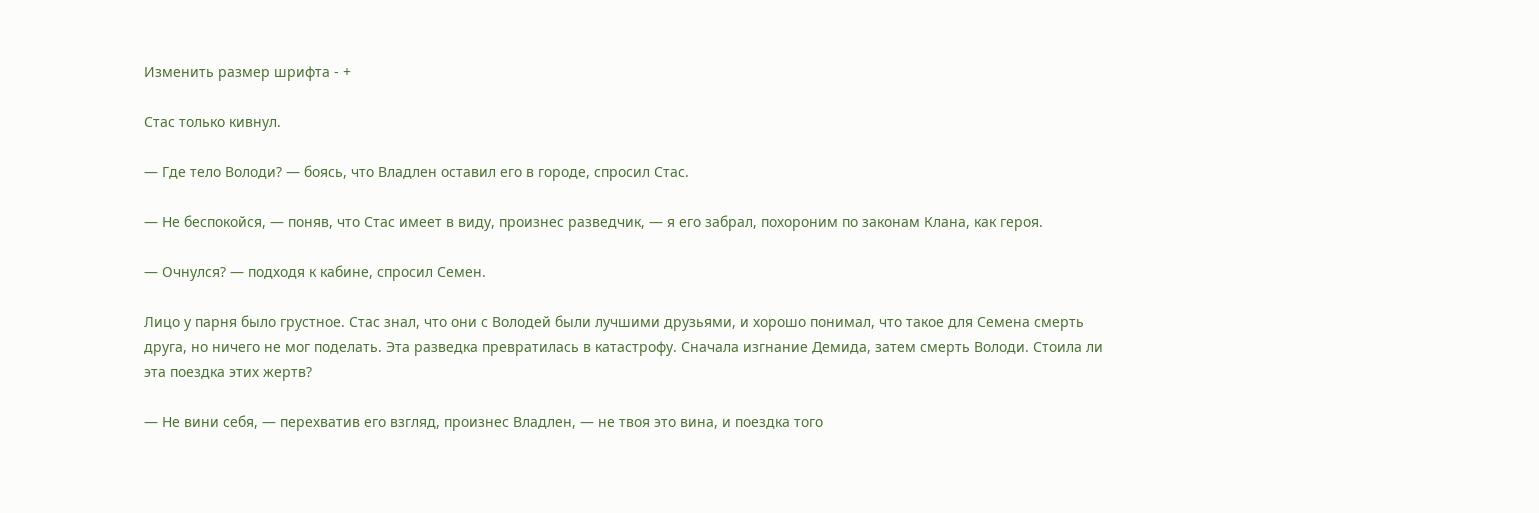Изменить размер шрифта - +

Стас только кивнул.

— Где тело Володи? — боясь, что Владлен оставил его в городе, спросил Стас.

— Не беспокойся, — поняв, что Стас имеет в виду, произнес разведчик, — я его забрал, похороним по законам Клана, как героя.

— Очнулся? — подходя к кабине, спросил Семен.

Лицо у парня было грустное. Стас знал, что они с Володей были лучшими друзьями, и хорошо понимал, что такое для Семена смерть друга, но ничего не мог поделать. Эта разведка превратилась в катастрофу. Сначала изгнание Демида, затем смерть Володи. Стоила ли эта поездка этих жертв?

— Не вини себя, — перехватив его взгляд, произнес Владлен, — не твоя это вина, и поездка того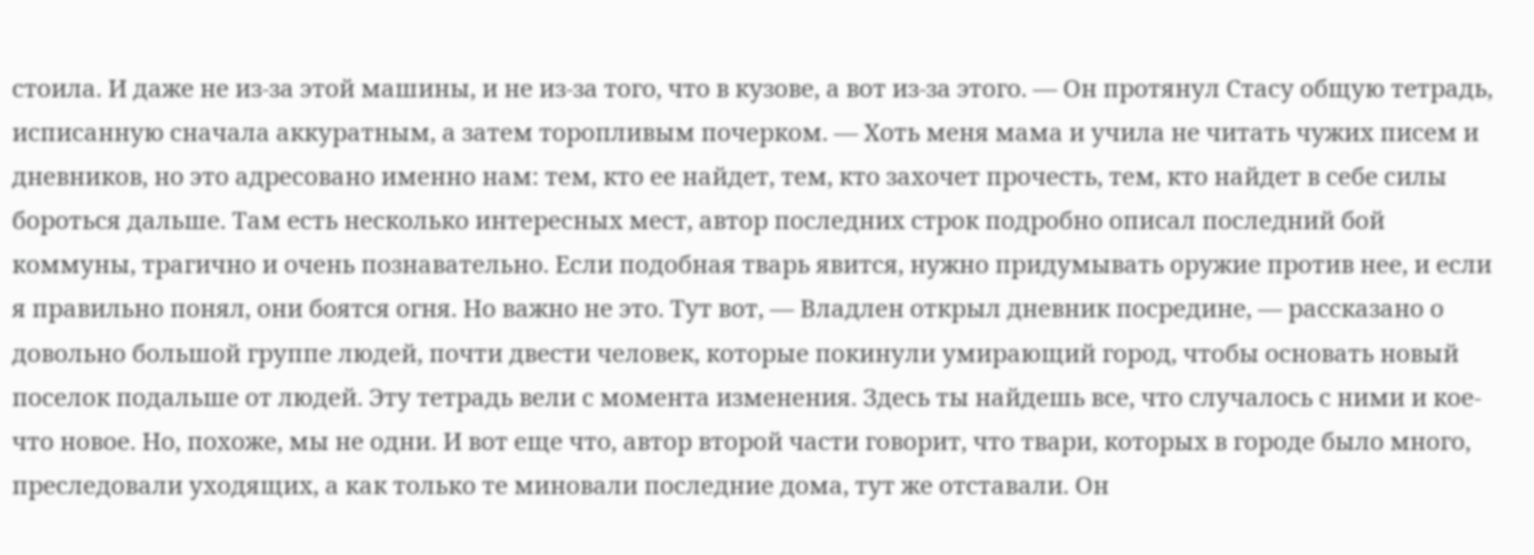стоила. И даже не из-за этой машины, и не из-за того, что в кузове, а вот из-за этого. — Он протянул Стасу общую тетрадь, исписанную сначала аккуратным, а затем торопливым почерком. — Хоть меня мама и учила не читать чужих писем и дневников, но это адресовано именно нам: тем, кто ее найдет, тем, кто захочет прочесть, тем, кто найдет в себе силы бороться дальше. Там есть несколько интересных мест, автор последних строк подробно описал последний бой коммуны, трагично и очень познавательно. Если подобная тварь явится, нужно придумывать оружие против нее, и если я правильно понял, они боятся огня. Но важно не это. Тут вот, — Владлен открыл дневник посредине, — рассказано о довольно большой группе людей, почти двести человек, которые покинули умирающий город, чтобы основать новый поселок подальше от людей. Эту тетрадь вели с момента изменения. Здесь ты найдешь все, что случалось с ними и кое-что новое. Но, похоже, мы не одни. И вот еще что, автор второй части говорит, что твари, которых в городе было много, преследовали уходящих, а как только те миновали последние дома, тут же отставали. Он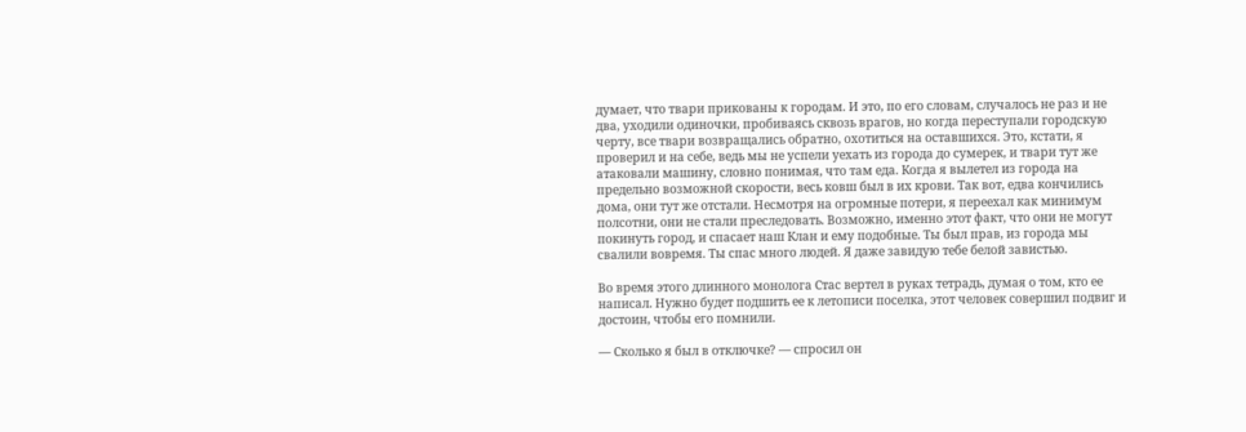думает, что твари прикованы к городам. И это, по его словам, случалось не раз и не два, уходили одиночки, пробиваясь сквозь врагов, но когда переступали городскую черту, все твари возвращались обратно, охотиться на оставшихся. Это, кстати, я проверил и на себе, ведь мы не успели уехать из города до сумерек, и твари тут же атаковали машину, словно понимая, что там еда. Когда я вылетел из города на предельно возможной скорости, весь ковш был в их крови. Так вот, едва кончились дома, они тут же отстали. Несмотря на огромные потери, я переехал как минимум полсотни, они не стали преследовать. Возможно, именно этот факт, что они не могут покинуть город, и спасает наш Клан и ему подобные. Ты был прав, из города мы свалили вовремя. Ты спас много людей. Я даже завидую тебе белой завистью.

Во время этого длинного монолога Стас вертел в руках тетрадь, думая о том, кто ее написал. Нужно будет подшить ее к летописи поселка, этот человек совершил подвиг и достоин, чтобы его помнили.

— Сколько я был в отключке? — спросил он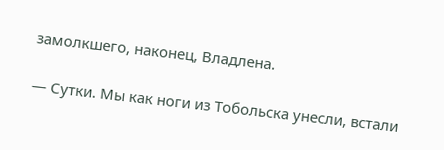замолкшего, наконец, Владлена.

— Сутки. Мы как ноги из Тобольска унесли, встали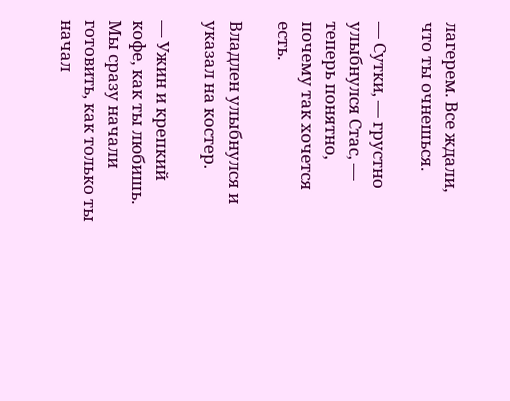лагерем. Все ждали, что ты очнешься.

— Сутки, — грустно улыбнулся Стас, — теперь понятно, почему так хочется есть.

Владлен улыбнулся и указал на костер.

— Ужин и крепкий кофе, как ты любишь. Мы сразу начали готовить, как только ты начал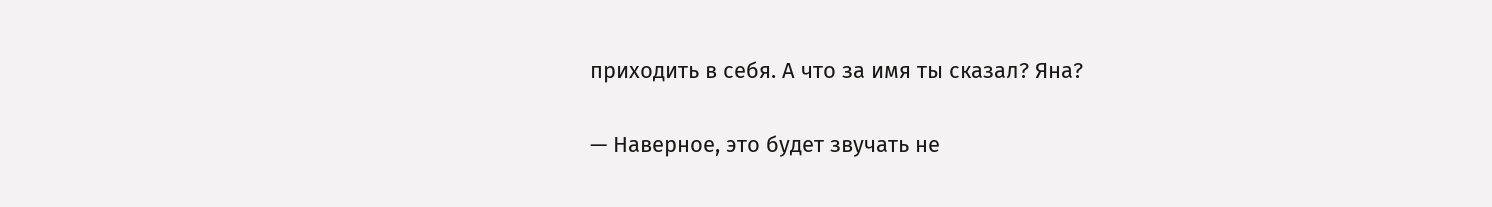приходить в себя. А что за имя ты сказал? Яна?

— Наверное, это будет звучать не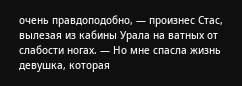очень правдоподобно, — произнес Стас, вылезая из кабины Урала на ватных от слабости ногах. — Но мне спасла жизнь девушка, которая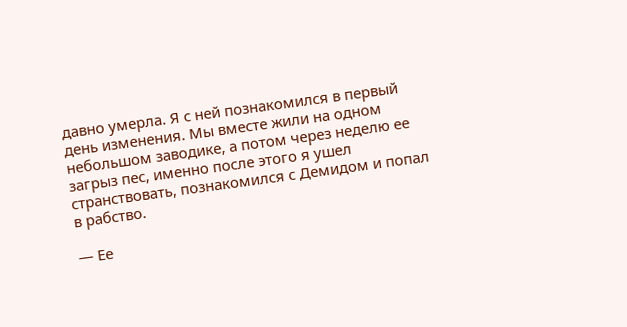давно умерла. Я с ней познакомился в первый день изменения. Мы вместе жили на одном небольшом заводике, а потом через неделю ее загрыз пес, именно после этого я ушел странствовать, познакомился с Демидом и попал в рабство.

— Ее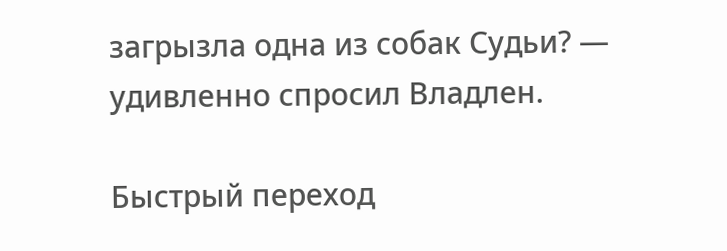загрызла одна из собак Судьи? — удивленно спросил Владлен.

Быстрый переход